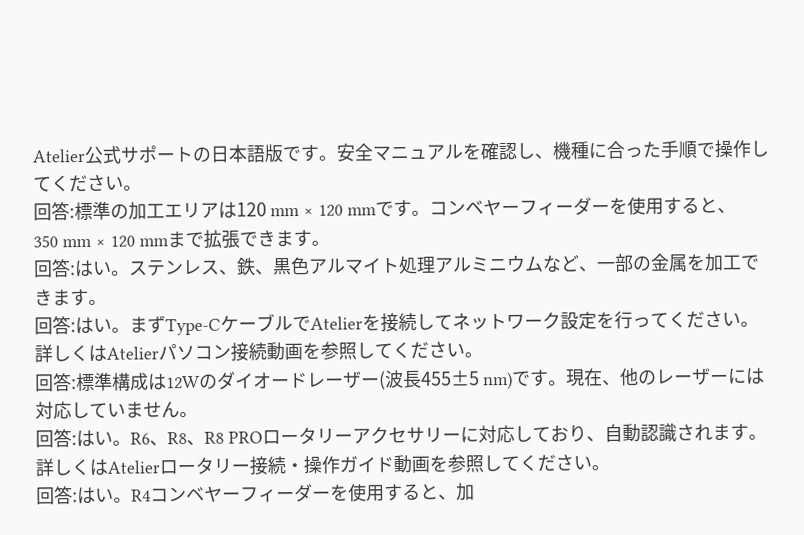Atelier公式サポートの日本語版です。安全マニュアルを確認し、機種に合った手順で操作してください。
回答:標準の加工エリアは120 mm × 120 mmです。コンベヤーフィーダーを使用すると、350 mm × 120 mmまで拡張できます。
回答:はい。ステンレス、鉄、黒色アルマイト処理アルミニウムなど、一部の金属を加工できます。
回答:はい。まずType-CケーブルでAtelierを接続してネットワーク設定を行ってください。詳しくはAtelierパソコン接続動画を参照してください。
回答:標準構成は12Wのダイオードレーザー(波長455±5 nm)です。現在、他のレーザーには対応していません。
回答:はい。R6、R8、R8 PROロータリーアクセサリーに対応しており、自動認識されます。詳しくはAtelierロータリー接続・操作ガイド動画を参照してください。
回答:はい。R4コンベヤーフィーダーを使用すると、加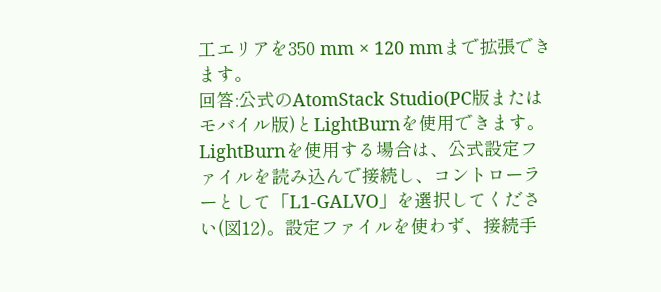工エリアを350 mm × 120 mmまで拡張できます。
回答:公式のAtomStack Studio(PC版またはモバイル版)とLightBurnを使用できます。LightBurnを使用する場合は、公式設定ファイルを読み込んで接続し、コントローラーとして「L1-GALVO」を選択してください(図12)。設定ファイルを使わず、接続手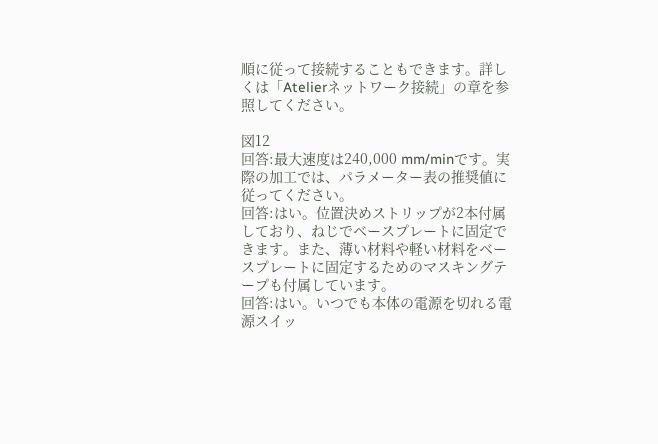順に従って接続することもできます。詳しくは「Atelierネットワーク接続」の章を参照してください。

図12
回答:最大速度は240,000 mm/minです。実際の加工では、パラメーター表の推奨値に従ってください。
回答:はい。位置決めストリップが2本付属しており、ねじでベースプレートに固定できます。また、薄い材料や軽い材料をベースプレートに固定するためのマスキングテープも付属しています。
回答:はい。いつでも本体の電源を切れる電源スイッ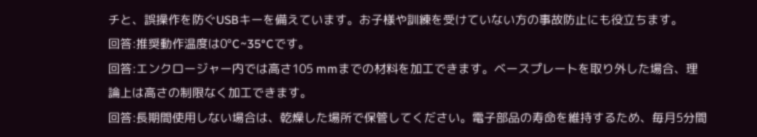チと、誤操作を防ぐUSBキーを備えています。お子様や訓練を受けていない方の事故防止にも役立ちます。
回答:推奨動作温度は0°C~35°Cです。
回答:エンクロージャー内では高さ105 mmまでの材料を加工できます。ベースプレートを取り外した場合、理論上は高さの制限なく加工できます。
回答:長期間使用しない場合は、乾燥した場所で保管してください。電子部品の寿命を維持するため、毎月5分間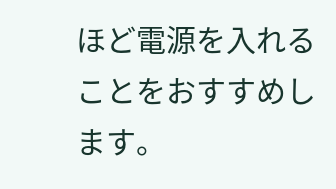ほど電源を入れることをおすすめします。